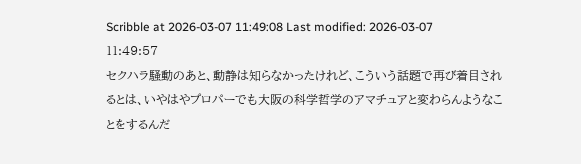Scribble at 2026-03-07 11:49:08 Last modified: 2026-03-07 11:49:57
セクハラ騒動のあと、動静は知らなかったけれど、こういう話題で再び着目されるとは、いやはやプロパーでも大阪の科学哲学のアマチュアと変わらんようなことをするんだ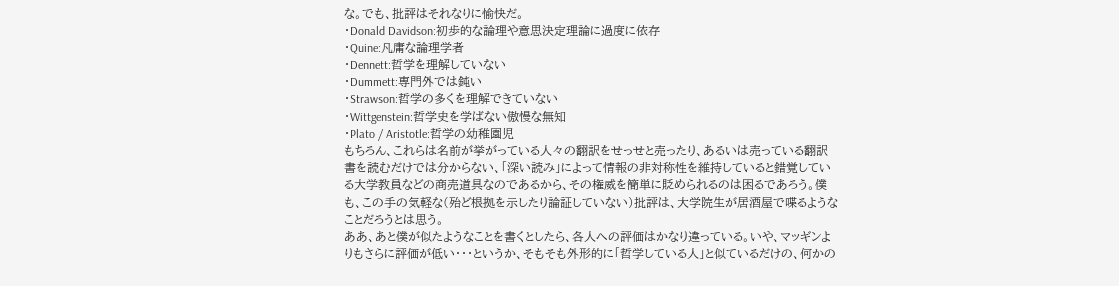な。でも、批評はそれなりに愉快だ。
・Donald Davidson:初歩的な論理や意思決定理論に過度に依存
・Quine:凡庸な論理学者
・Dennett:哲学を理解していない
・Dummett:専門外では鈍い
・Strawson:哲学の多くを理解できていない
・Wittgenstein:哲学史を学ばない傲慢な無知
・Plato / Aristotle:哲学の幼稚園児
もちろん、これらは名前が挙がっている人々の翻訳をせっせと売ったり、あるいは売っている翻訳書を読むだけでは分からない、「深い読み」によって情報の非対称性を維持していると錯覚している大学教員などの商売道具なのであるから、その権威を簡単に貶められるのは困るであろう。僕も、この手の気軽な(殆ど根拠を示したり論証していない)批評は、大学院生が居酒屋で喋るようなことだろうとは思う。
ああ、あと僕が似たようなことを書くとしたら、各人への評価はかなり違っている。いや、マッギンよりもさらに評価が低い・・・というか、そもそも外形的に「哲学している人」と似ているだけの、何かの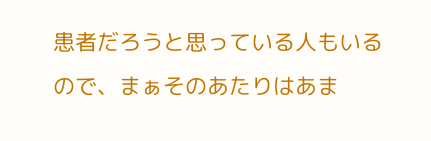患者だろうと思っている人もいるので、まぁそのあたりはあま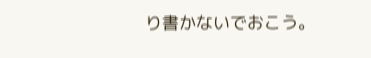り書かないでおこう。